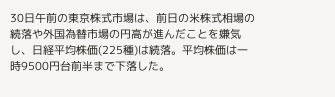30日午前の東京株式市場は、前日の米株式相場の続落や外国為替市場の円高が進んだことを嫌気し、日経平均株価(225種)は続落。平均株価は一時9500円台前半まで下落した。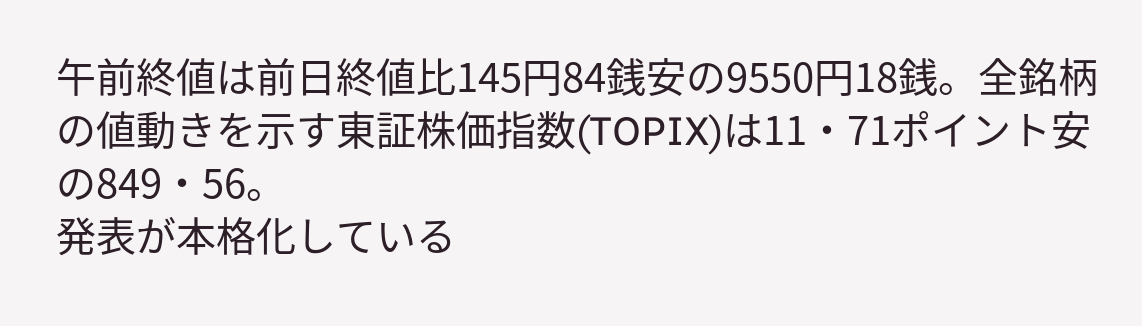午前終値は前日終値比145円84銭安の9550円18銭。全銘柄の値動きを示す東証株価指数(TOPIX)は11・71ポイント安の849・56。
発表が本格化している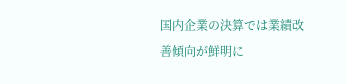国内企業の決算では業績改善傾向が鮮明に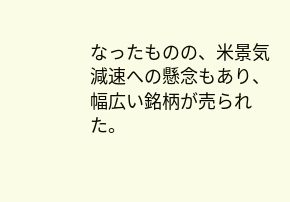なったものの、米景気減速への懸念もあり、幅広い銘柄が売られた。